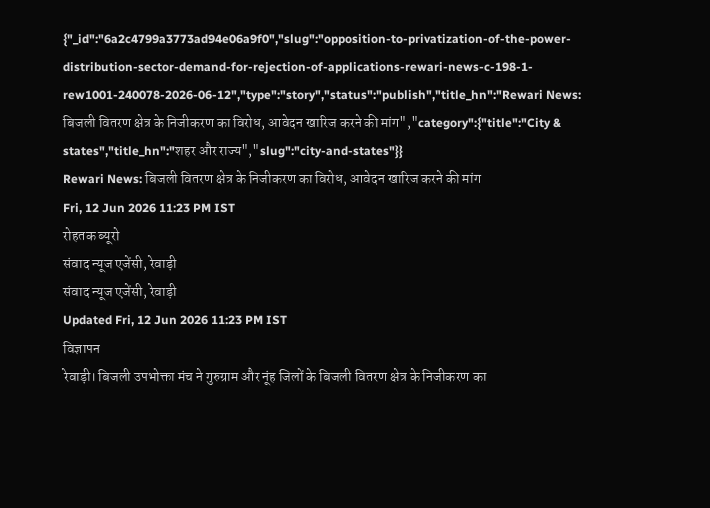{"_id":"6a2c4799a3773ad94e06a9f0","slug":"opposition-to-privatization-of-the-power-distribution-sector-demand-for-rejection-of-applications-rewari-news-c-198-1-rew1001-240078-2026-06-12","type":"story","status":"publish","title_hn":"Rewari News: बिजली वितरण क्षेत्र के निजीकरण का विरोध, आवेदन खारिज करने की मांग","category":{"title":"City & states","title_hn":"शहर और राज्य","slug":"city-and-states"}}
Rewari News: बिजली वितरण क्षेत्र के निजीकरण का विरोध, आवेदन खारिज करने की मांग
Fri, 12 Jun 2026 11:23 PM IST
रोहतक ब्यूरो
संवाद न्यूज एजेंसी, रेवाड़ी
संवाद न्यूज एजेंसी, रेवाड़ी
Updated Fri, 12 Jun 2026 11:23 PM IST
विज्ञापन
रेवाड़ी। बिजली उपभोक्ता मंच ने गुरुग्राम और नूंह जिलों के बिजली वितरण क्षेत्र के निजीकरण का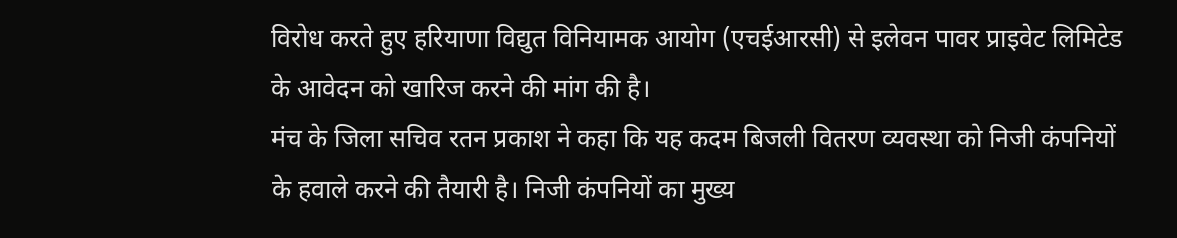विरोध करते हुए हरियाणा विद्युत विनियामक आयोग (एचईआरसी) से इलेवन पावर प्राइवेट लिमिटेड के आवेदन को खारिज करने की मांग की है।
मंच के जिला सचिव रतन प्रकाश ने कहा कि यह कदम बिजली वितरण व्यवस्था को निजी कंपनियों के हवाले करने की तैयारी है। निजी कंपनियों का मुख्य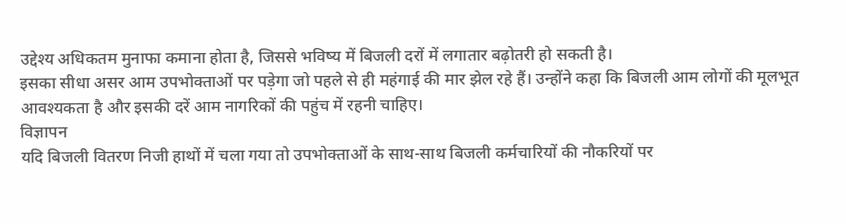उद्देश्य अधिकतम मुनाफा कमाना होता है, जिससे भविष्य में बिजली दरों में लगातार बढ़ोतरी हो सकती है।
इसका सीधा असर आम उपभोक्ताओं पर पड़ेगा जो पहले से ही महंगाई की मार झेल रहे हैं। उन्होंने कहा कि बिजली आम लोगों की मूलभूत आवश्यकता है और इसकी दरें आम नागरिकों की पहुंच में रहनी चाहिए।
विज्ञापन
यदि बिजली वितरण निजी हाथों में चला गया तो उपभोक्ताओं के साथ-साथ बिजली कर्मचारियों की नौकरियों पर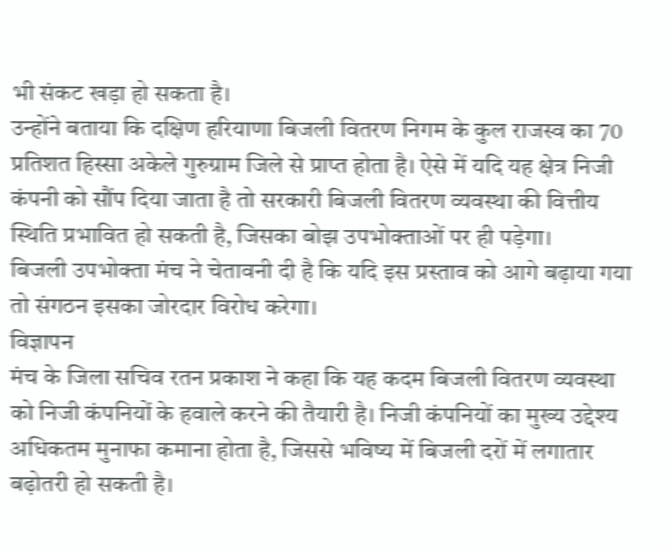भी संकट खड़ा हो सकता है।
उन्होंने बताया कि दक्षिण हरियाणा बिजली वितरण निगम के कुल राजस्व का 70 प्रतिशत हिस्सा अकेले गुरुग्राम जिले से प्राप्त होता है। ऐसे में यदि यह क्षेत्र निजी कंपनी को सौंप दिया जाता है तो सरकारी बिजली वितरण व्यवस्था की वित्तीय स्थिति प्रभावित हो सकती है, जिसका बोझ उपभोक्ताओं पर ही पड़ेगा।
बिजली उपभोक्ता मंच ने चेतावनी दी है कि यदि इस प्रस्ताव को आगे बढ़ाया गया तो संगठन इसका जोरदार विरोध करेगा।
विज्ञापन
मंच के जिला सचिव रतन प्रकाश ने कहा कि यह कदम बिजली वितरण व्यवस्था को निजी कंपनियों के हवाले करने की तैयारी है। निजी कंपनियों का मुख्य उद्देश्य अधिकतम मुनाफा कमाना होता है, जिससे भविष्य में बिजली दरों में लगातार बढ़ोतरी हो सकती है।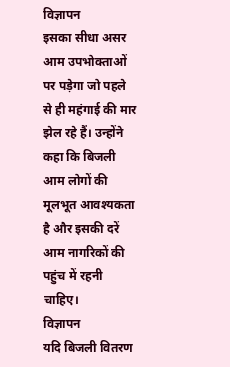विज्ञापन
इसका सीधा असर आम उपभोक्ताओं पर पड़ेगा जो पहले से ही महंगाई की मार झेल रहे हैं। उन्होंने कहा कि बिजली आम लोगों की मूलभूत आवश्यकता है और इसकी दरें आम नागरिकों की पहुंच में रहनी चाहिए।
विज्ञापन
यदि बिजली वितरण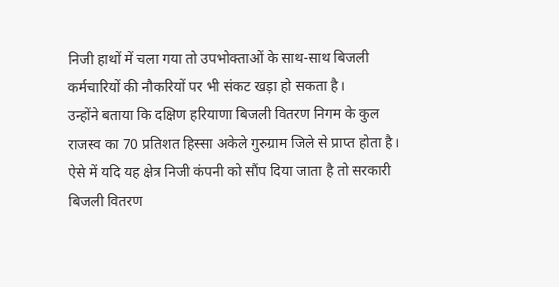निजी हाथों में चला गया तो उपभोक्ताओं के साथ-साथ बिजली कर्मचारियों की नौकरियों पर भी संकट खड़ा हो सकता है।
उन्होंने बताया कि दक्षिण हरियाणा बिजली वितरण निगम के कुल राजस्व का 70 प्रतिशत हिस्सा अकेले गुरुग्राम जिले से प्राप्त होता है। ऐसे में यदि यह क्षेत्र निजी कंपनी को सौंप दिया जाता है तो सरकारी बिजली वितरण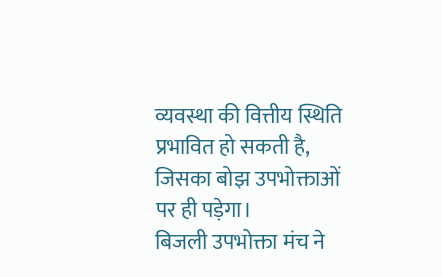व्यवस्था की वित्तीय स्थिति प्रभावित हो सकती है, जिसका बोझ उपभोक्ताओं पर ही पड़ेगा।
बिजली उपभोक्ता मंच ने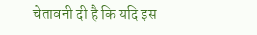चेतावनी दी है कि यदि इस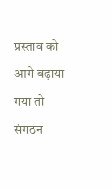प्रस्ताव को आगे बढ़ाया गया तो संगठन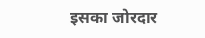इसका जोरदार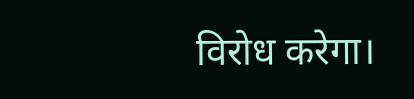विरोध करेगा।